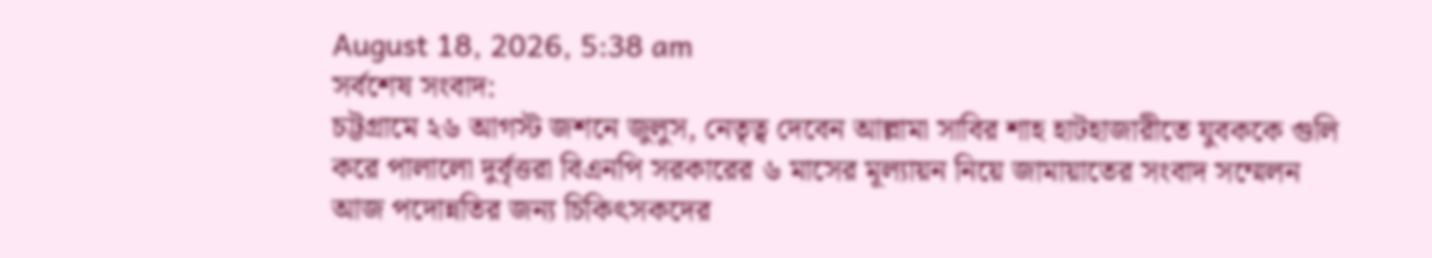August 18, 2026, 5:38 am
সর্বশেষ সংবাদ:
চট্টগ্রামে ২৬ আগস্ট জশনে জুলুস, নেতৃত্ব দেবেন আল্লামা সাবির শাহ হাটহাজারীতে যুবককে গুলি করে পালালো দুর্বৃত্তরা বিএনপি সরকারের ৬ মাসের মূল্যায়ন নিয়ে জামায়াতের সংবাদ সম্মেলন আজ পদোন্নতির জন্য চিকিৎসকদের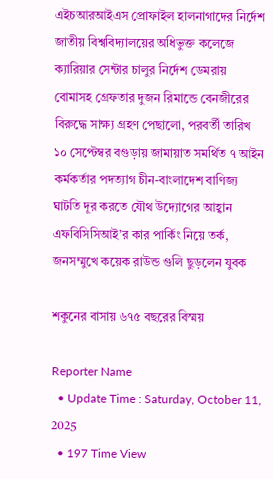এইচআরআইএস প্রোফাইল হালনাগাদের নির্দেশ জাতীয় বিশ্ববিদ্যালয়ের অধিভুক্ত কলেজে ক্যারিয়ার সেন্টার চালুর নির্দেশ ডেমরায় বোমাসহ গ্রেফতার দুজন রিমান্ডে বেনজীরের বিরুদ্ধে সাক্ষ্য গ্রহণ পেছালো, পরবর্তী তারিখ ১০ সেপ্টেম্বর বগুড়ায় জামায়াত সমর্থিত ৭ আইন কর্মকর্তার পদত্যাগ চীন-বাংলাদেশ বাণিজ্য ঘাটতি দূর করতে যৌথ উদ্যোগের আহ্বান এফবিসিসিআই’র কার পার্কিং নিয়ে তর্ক, জনসম্মুখে কয়েক রাউন্ড গুলি ছুড়লেন যুবক

শকুনের বাসায় ৬৭৫ বছরের বিস্ময়

Reporter Name
  • Update Time : Saturday, October 11, 2025
  • 197 Time View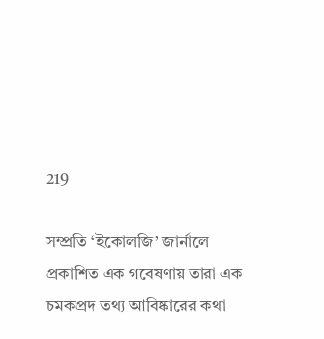219

সম্প্রতি ‘ইকোলজি’ জার্নালে প্রকাশিত এক গবেষণায় তারা এক চমকপ্রদ তথ্য আবিষ্কারের কথা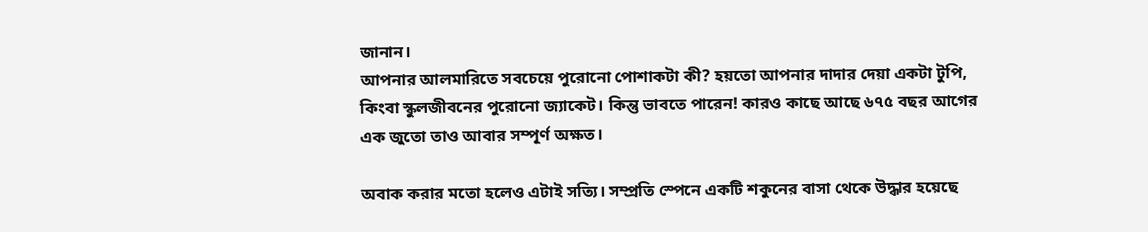জানান।
আপনার আলমারিতে সবচেয়ে পুরোনো পোশাকটা কী? হয়তো আপনার দাদার দেয়া একটা টুপি, কিংবা স্কুলজীবনের পুরোনো জ্যাকেট। কিন্তু ভাবতে পারেন! কারও কাছে আছে ৬৭৫ বছর আগের এক জুতো তাও আবার সম্পূর্ণ অক্ষত।

অবাক করার মতো হলেও এটাই সত্যি। সম্প্রতি স্পেনে একটি শকুনের বাসা থেকে উদ্ধার হয়েছে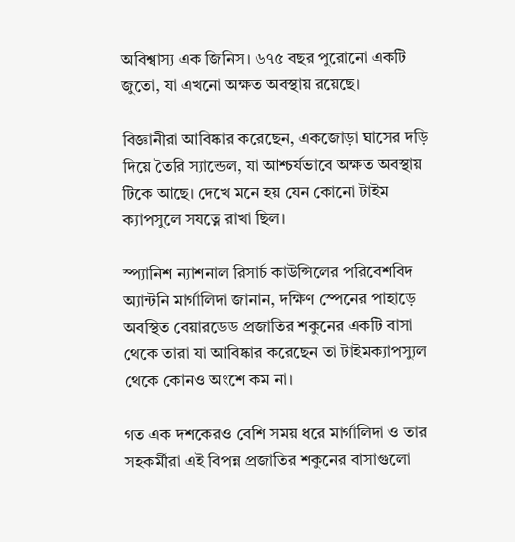অবিশ্বাস্য এক জিনিস। ৬৭৫ বছর পুরোনো একটি জুতো, যা এখনো অক্ষত অবস্থায় রয়েছে।

বিজ্ঞানীরা আবিষ্কার করেছেন, একজোড়া ঘাসের দড়ি দিয়ে তৈরি স্যান্ডেল, যা আশ্চর্যভাবে অক্ষত অবস্থায় টিকে আছে। দেখে মনে হয় যেন কোনো টাইম ক্যাপসুলে সযত্নে রাখা ছিল।

স্প্যানিশ ন্যাশনাল রিসার্চ কাউন্সিলের পরিবেশবিদ অ্যান্টনি মার্গালিদা জানান, দক্ষিণ স্পেনের পাহাড়ে অবস্থিত বেয়ারডেড প্রজাতির শকুনের একটি বাসা থেকে তারা যা আবিষ্কার করেছেন তা টাইমক্যাপস্যুল থেকে কোনও অংশে কম না।

গত এক দশকেরও বেশি সময় ধরে মার্গালিদা ও তার সহকর্মীরা এই বিপন্ন প্রজাতির শকুনের বাসাগুলো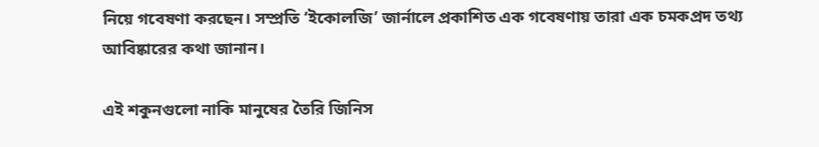নিয়ে গবেষণা করছেন। সম্প্রতি ‘ইকোলজি’ জার্নালে প্রকাশিত এক গবেষণায় তারা এক চমকপ্রদ তথ্য আবিষ্কারের কথা জানান।

এই শকুনগুলো নাকি মানুষের তৈরি জিনিস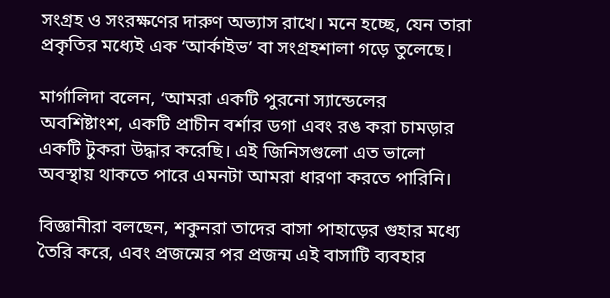সংগ্রহ ও সংরক্ষণের দারুণ অভ্যাস রাখে। মনে হচ্ছে, যেন তারা প্রকৃতির মধ্যেই এক ‘আর্কাইভ’ বা সংগ্রহশালা গড়ে তুলেছে।

মার্গালিদা বলেন, ‘আমরা একটি পুরনো স্যান্ডেলের অবশিষ্টাংশ, একটি প্রাচীন বর্শার ডগা এবং রঙ করা চামড়ার একটি টুকরা উদ্ধার করেছি। এই জিনিসগুলো এত ভালো অবস্থায় থাকতে পারে এমনটা আমরা ধারণা করতে পারিনি।

বিজ্ঞানীরা বলছেন, শকুনরা তাদের বাসা পাহাড়ের গুহার মধ্যে তৈরি করে, এবং প্রজন্মের পর প্রজন্ম এই বাসাটি ব্যবহার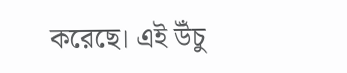করেছে। এই উঁচু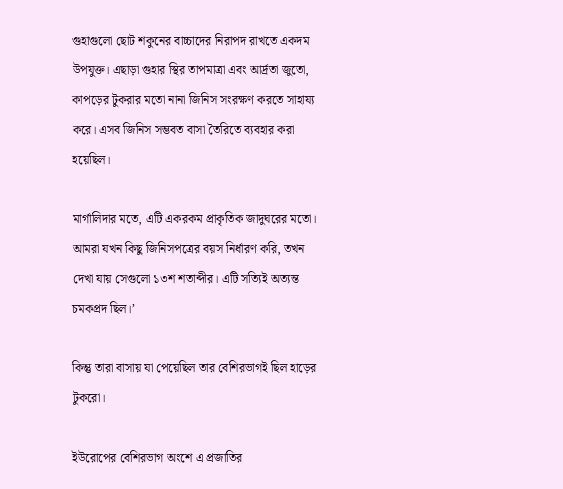গুহাগুলো ছোট শকুনের বাচ্চাদের নিরাপদ রাখতে একদম উপযুক্ত। এছাড়া গুহার স্থির তাপমাত্রা এবং আর্দ্রতা জুতো, কাপড়ের টুকরার মতো নানা জিনিস সংরক্ষণ করতে সাহায্য করে। এসব জিনিস সম্ভবত বাসা তৈরিতে ব্যবহার করা হয়েছিল।

মার্গালিদার মতে, এটি একরকম প্রাকৃতিক জাদুঘরের মতো। আমরা যখন কিছু জিনিসপত্রের বয়স নির্ধারণ করি, তখন দেখা যায় সেগুলো ১৩শ শতাব্দীর। এটি সত্যিই অত্যন্ত চমকপ্রদ ছিল।’

কিন্তু তারা বাসায় যা পেয়েছিল তার বেশিরভাগই ছিল হাড়ের টুকরো।

ইউরোপের বেশিরভাগ অংশে এ প্রজাতির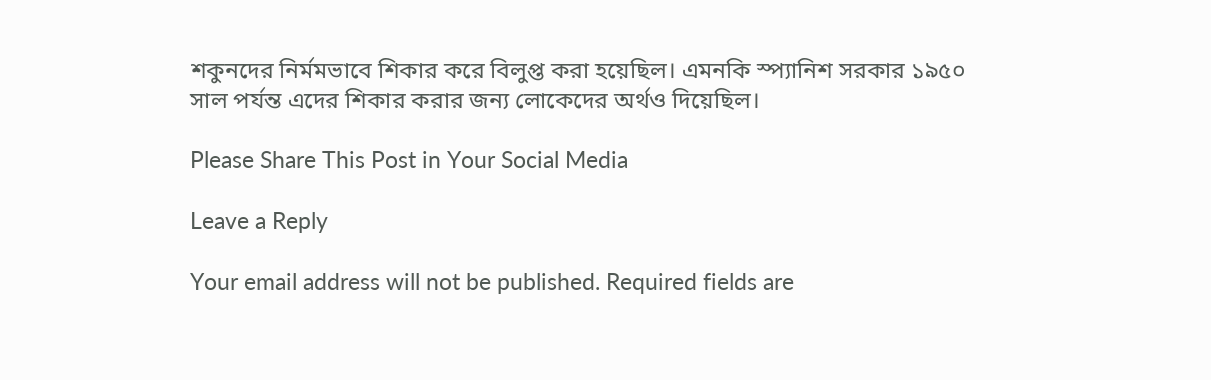শকুনদের নির্মমভাবে শিকার করে বিলুপ্ত করা হয়েছিল। এমনকি স্প্যানিশ সরকার ১৯৫০ সাল পর্যন্ত এদের শিকার করার জন্য লোকেদের অর্থও দিয়েছিল।

Please Share This Post in Your Social Media

Leave a Reply

Your email address will not be published. Required fields are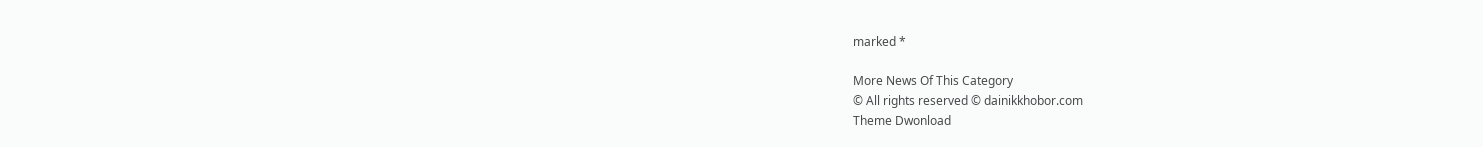marked *

More News Of This Category
© All rights reserved © dainikkhobor.com
Theme Dwonload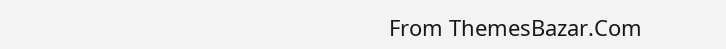From ThemesBazar.Com